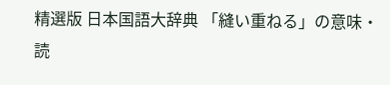精選版 日本国語大辞典 「縫い重ねる」の意味・読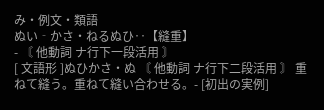み・例文・類語
ぬい‐かさ・ねるぬひ‥【縫重】
- 〘 他動詞 ナ行下一段活用 〙
[ 文語形 ]ぬひかさ・ぬ 〘 他動詞 ナ行下二段活用 〙 重ねて縫う。重ねて縫い合わせる。- [初出の実例]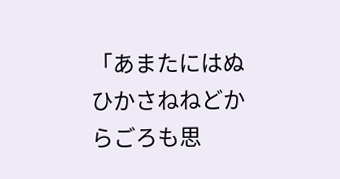「あまたにはぬひかさねねどからごろも思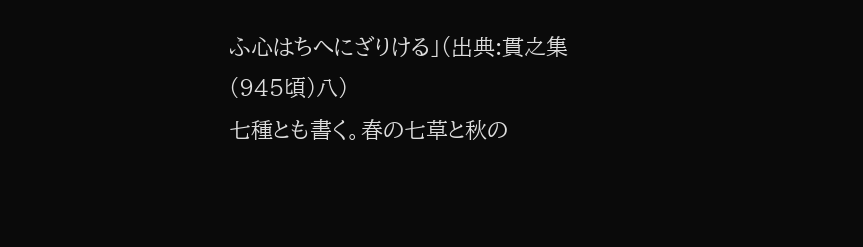ふ心はちへにざりける」(出典:貫之集(945頃)八)
七種とも書く。春の七草と秋の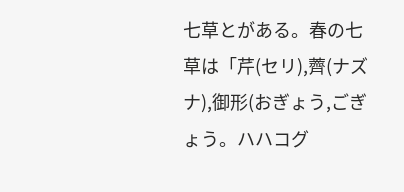七草とがある。春の七草は「芹(セリ),薺(ナズナ),御形(おぎょう,ごぎょう。ハハコグ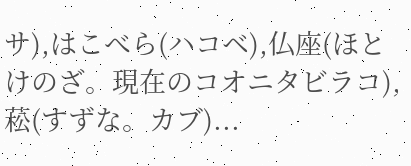サ),はこべら(ハコベ),仏座(ほとけのざ。現在のコオニタビラコ),菘(すずな。カブ)...